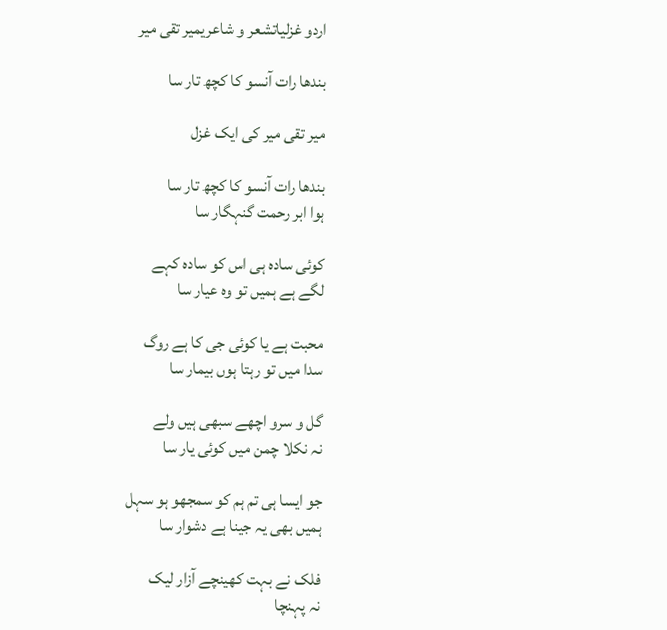اردو غزلیاتشعر و شاعریمیر تقی میر

بندھا رات آنسو کا کچھ تار سا

میر تقی میر کی ایک غزل

بندھا رات آنسو کا کچھ تار سا
ہوا ابر رحمت گنہگار سا

کوئی سادہ ہی اس کو سادہ کہے
لگے ہے ہمیں تو وہ عیار سا

محبت ہے یا کوئی جی کا ہے روگ
سدا میں تو رہتا ہوں بیمار سا

گل و سرو اچھے سبھی ہیں ولے
نہ نکلا چمن میں کوئی یار سا

جو ایسا ہی تم ہم کو سمجھو ہو سہل
ہمیں بھی یہ جینا ہے دشوار سا

فلک نے بہت کھینچے آزار لیک
نہ پہنچا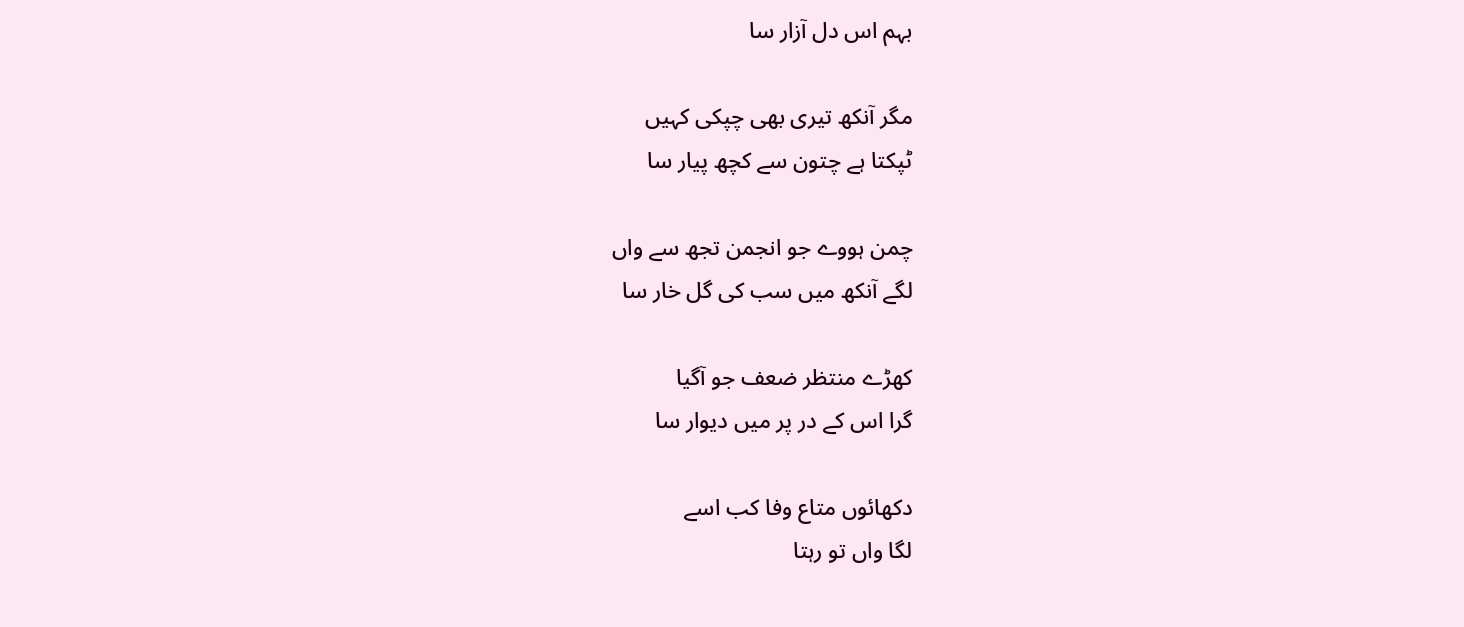بہم اس دل آزار سا

مگر آنکھ تیری بھی چپکی کہیں
ٹپکتا ہے چتون سے کچھ پیار سا

چمن ہووے جو انجمن تجھ سے واں
لگے آنکھ میں سب کی گل خار سا

کھڑے منتظر ضعف جو آگیا
گرا اس کے در پر میں دیوار سا

دکھائوں متاع وفا کب اسے
لگا واں تو رہتا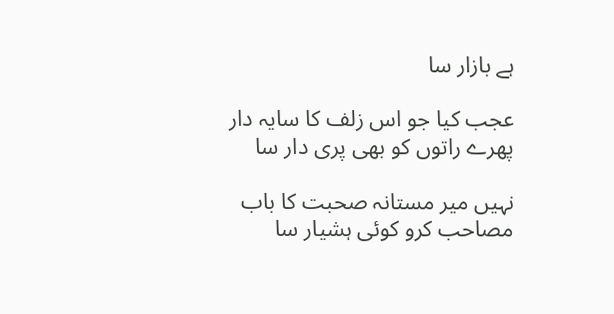ہے بازار سا

عجب کیا جو اس زلف کا سایہ دار
پھرے راتوں کو بھی پری دار سا

نہیں میر مستانہ صحبت کا باب
مصاحب کرو کوئی ہشیار سا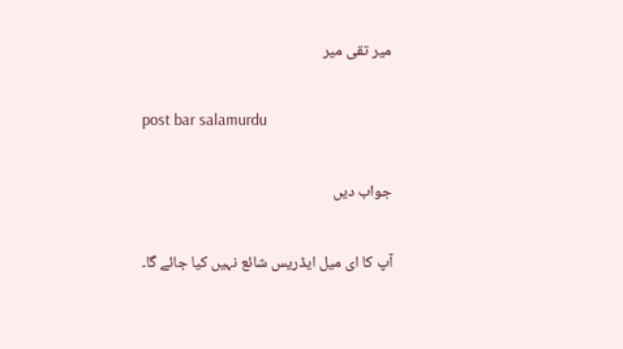میر تقی میر

post bar salamurdu

جواب دیں

آپ کا ای میل ایڈریس شائع نہیں کیا جائے گا۔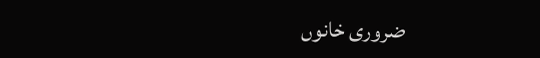ضروری خانوں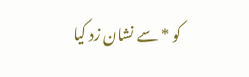کو * سے نشان زد کیا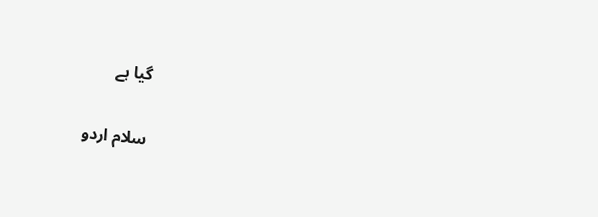گیا ہے

سلام اردو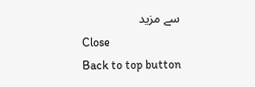سے مزید
Close
Back to top button